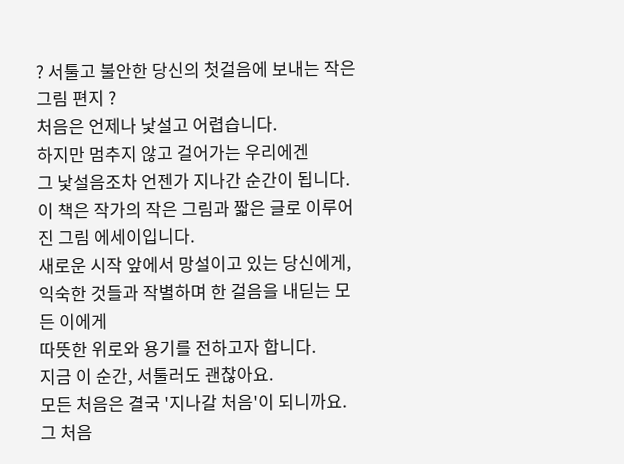? 서툴고 불안한 당신의 첫걸음에 보내는 작은 그림 편지 ?
처음은 언제나 낯설고 어렵습니다.
하지만 멈추지 않고 걸어가는 우리에겐
그 낯설음조차 언젠가 지나간 순간이 됩니다.
이 책은 작가의 작은 그림과 짧은 글로 이루어진 그림 에세이입니다.
새로운 시작 앞에서 망설이고 있는 당신에게,
익숙한 것들과 작별하며 한 걸음을 내딛는 모든 이에게
따뜻한 위로와 용기를 전하고자 합니다.
지금 이 순간, 서툴러도 괜찮아요.
모든 처음은 결국 '지나갈 처음'이 되니까요.
그 처음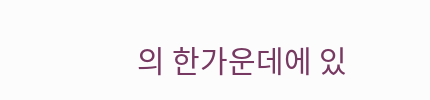의 한가운데에 있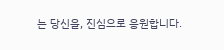는 당신을, 진심으로 응원합니다.